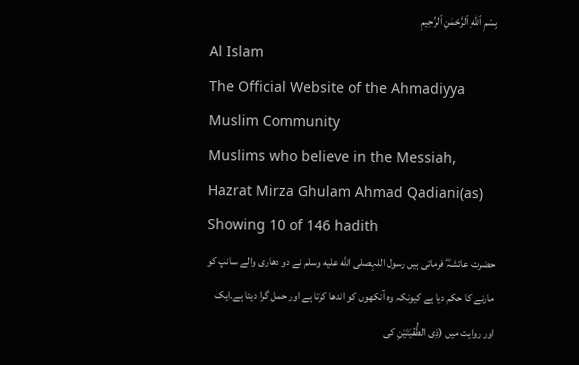بِسْمِ ٱللّٰهِ ٱلرَّحْمٰنِ ٱلرَّحِيمِ
Al Islam
The Official Website of the Ahmadiyya Muslim Community
Muslims who believe in the Messiah,
Hazrat Mirza Ghulam Ahmad Qadiani(as)
Showing 10 of 146 hadith
حضرت عائشہؓ فرماتی ہیں رسول اللہصلى الله عليه وسلم نے دو دھاری والے سانپ کو مارنے کا حکم دیا ہے کیونکہ وہ آنکھوں کو اندھا کرتا ہے اور حمل گرا دیتا ہے۔ایک اور روایت میں (ذِی الطُّفْیَتَیْنِ کی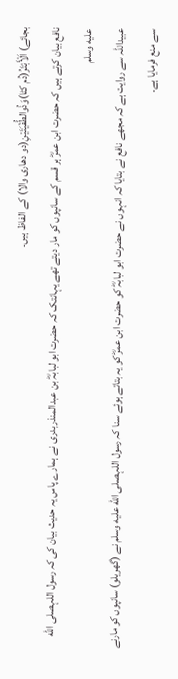بجائے) اَلْأَبْتَرُ(دُم کٹا)وَذُوالطُّفْیَتَیْنِ(دو دھاری والا) کے الفاظ ہیں۔
نافع بیان کرتے ہیں کہ حضرت ابن عمرؓ ہر قسم کے سانپوں کو مار دیتے تھے یہانتک کہ حضرت ابو لبابہؓ بن عبدالمنذربدری نے ہمارے پاس یہ حدیث بیان کی کہ رسول اللہصلى الله عليه وسلم
عبیداللہ سے روایت ہے کہ مجھے نافع نے بتایا کہ انہوں نے حضرت ابو لبابہؓ کو حضرت ابن عمرؓ کو یہ بتاتے ہوئے سنا کہ رسول اللہصلى الله عليه وسلم نے (گھریلو) سانپوں کو مارنے سے منع فرمایا ہے۔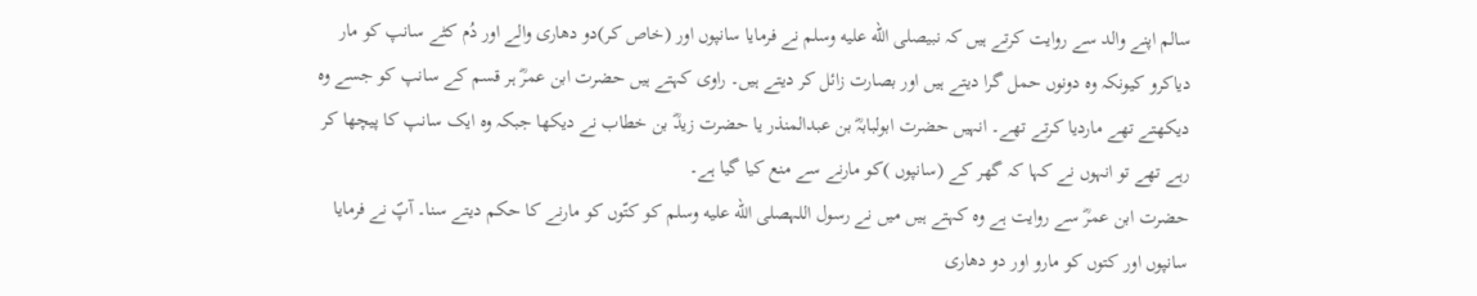سالم اپنے والد سے روایت کرتے ہیں کہ نبیصلى الله عليه وسلم نے فرمایا سانپوں اور (خاص کر)دو دھاری والے اور دُم کٹے سانپ کو مار دیاکرو کیونکہ وہ دونوں حمل گرا دیتے ہیں اور بصارت زائل کر دیتے ہیں۔ راوی کہتے ہیں حضرت ابن عمرؓ ہر قسم کے سانپ کو جسے وہ دیکھتے تھے ماردیا کرتے تھے۔ انہیں حضرت ابولبابہؓ بن عبدالمنذر یا حضرت زیدؓ بن خطاب نے دیکھا جبکہ وہ ایک سانپ کا پیچھا کر رہے تھے تو انہوں نے کہا کہ گھر کے (سانپوں )کو مارنے سے منع کیا گیا ہے۔
حضرت ابن عمرؓ سے روایت ہے وہ کہتے ہیں میں نے رسول اللہصلى الله عليه وسلم کو کتّوں کو مارنے کا حکم دیتے سنا۔ آپؐ نے فرمایا سانپوں اور کتوں کو مارو اور دو دھاری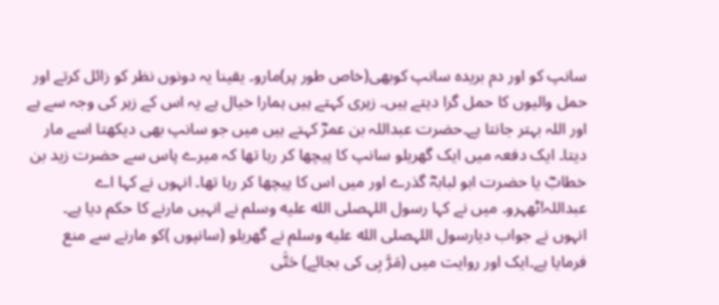سانپ کو اور دم بریدہ سانپ کوبھی(خاص طور پر)مارو۔ یقینا یہ دونوں نظر کو زائل کرتے اور حمل والیوں کا حمل گرا دیتے ہیں۔ زہری کہتے ہیں ہمارا خیال ہے یہ اس کے زہر کی وجہ سے ہے اور اللہ بہتر جانتا ہے۔حضرت عبداللہ بن عمرؓ کہتے ہیں میں جو سانپ بھی دیکھتا اسے مار دیتا۔ ایک دفعہ میں ایک گھریلو سانپ کا پیچھا کر رہا تھا کہ میرے پاس سے حضرت زید بن خطابؓ یا حضرت ابو لبابہؓ گذرے اور میں اس کا پیچھا کر رہا تھا۔ انہوں نے کہا اے عبداللہ!ٹھہرو۔ میں نے کہا رسول اللہصلى الله عليه وسلم نے انہیں مارنے کا حکم دیا ہے۔ انہوں نے جواب دیارسول اللہصلى الله عليه وسلم نے گھریلو (سانپوں )کو مارنے سے منع فرمایا ہے۔ایک اور روایت میں (مَرَّ بِی کی بجائے) حَتَّی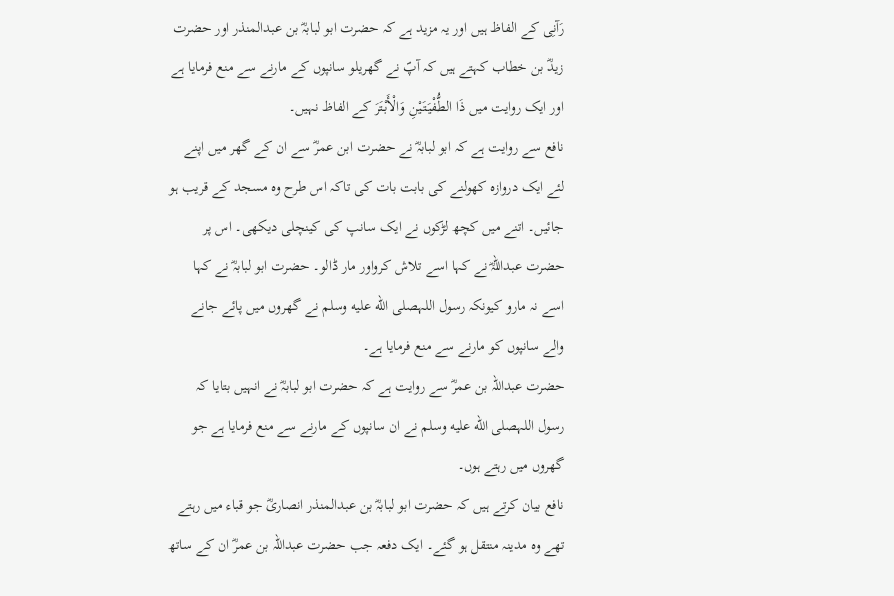رَآنِی کے الفاظ ہیں اور یہ مزید ہے کہ حضرت ابو لبابہؓ بن عبدالمنذر اور حضرت زیدؓ بن خطاب کہتے ہیں کہ آپؐ نے گھریلو سانپوں کے مارنے سے منع فرمایا ہے اور ایک روایت میں ذَا الطُّفْیَتَیْنِ وَالْأَبْتَرَ کے الفاظ نہیں۔
نافع سے روایت ہے کہ ابو لبابہؓ نے حضرت ابن عمرؓ سے ان کے گھر میں اپنے لئے ایک دروازہ کھولنے کی بابت بات کی تاکہ اس طرح وہ مسجد کے قریب ہو جائیں۔ اتنے میں کچھ لڑکوں نے ایک سانپ کی کینچلی دیکھی۔ اس پر حضرت عبداللہؓ نے کہا اسے تلاش کرواور مار ڈالو۔ حضرت ابو لبابہؓ نے کہا اسے نہ مارو کیونکہ رسول اللہصلى الله عليه وسلم نے گھروں میں پائے جانے والے سانپوں کو مارنے سے منع فرمایا ہے۔
حضرت عبداللہ بن عمرؓ سے روایت ہے کہ حضرت ابو لبابہؓ نے انہیں بتایا کہ رسول اللہصلى الله عليه وسلم نے ان سانپوں کے مارنے سے منع فرمایا ہے جو گھروں میں رہتے ہوں۔
نافع بیان کرتے ہیں کہ حضرت ابو لبابہؓ بن عبدالمنذر انصاریؓ جو قباء میں رہتے تھے وہ مدینہ منتقل ہو گئے۔ ایک دفعہ جب حضرت عبداللہ بن عمرؓ ان کے ساتھ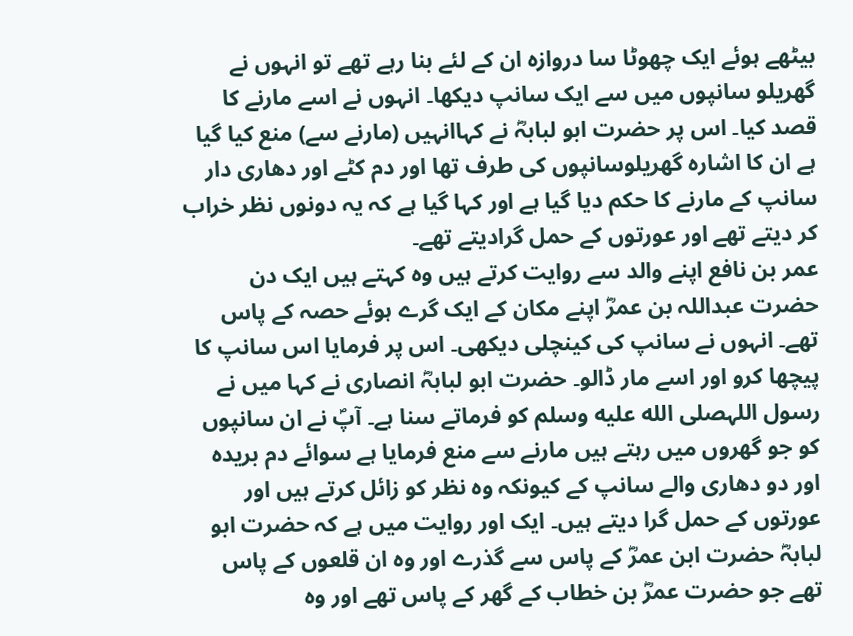بیٹھے ہوئے ایک چھوٹا سا دروازہ ان کے لئے بنا رہے تھے تو انہوں نے گھریلو سانپوں میں سے ایک سانپ دیکھا۔ انہوں نے اسے مارنے کا قصد کیا۔ اس پر حضرت ابو لبابہؓ نے کہاانہیں (مارنے سے) منع کیا گیا ہے ان کا اشارہ گھریلوسانپوں کی طرف تھا اور دم کٹے اور دھاری دار سانپ کے مارنے کا حکم دیا گیا ہے اور کہا گیا ہے کہ یہ دونوں نظر خراب کر دیتے تھے اور عورتوں کے حمل گرادیتے تھے۔
عمر بن نافع اپنے والد سے روایت کرتے ہیں وہ کہتے ہیں ایک دن حضرت عبداللہ بن عمرؓ اپنے مکان کے ایک گرے ہوئے حصہ کے پاس تھے۔ انہوں نے سانپ کی کینچلی دیکھی۔ اس پر فرمایا اس سانپ کا پیچھا کرو اور اسے مار ڈالو۔ حضرت ابو لبابہؓ انصاری نے کہا میں نے رسول اللہصلى الله عليه وسلم کو فرماتے سنا ہے۔ آپؐ نے ان سانپوں کو جو گھروں میں رہتے ہیں مارنے سے منع فرمایا ہے سوائے دم بریدہ اور دو دھاری والے سانپ کے کیونکہ وہ نظر کو زائل کرتے ہیں اور عورتوں کے حمل گرا دیتے ہیں۔ ایک اور روایت میں ہے کہ حضرت ابو لبابہؓ حضرت ابن عمرؓ کے پاس سے گذرے اور وہ ان قلعوں کے پاس تھے جو حضرت عمرؓ بن خطاب کے گھر کے پاس تھے اور وہ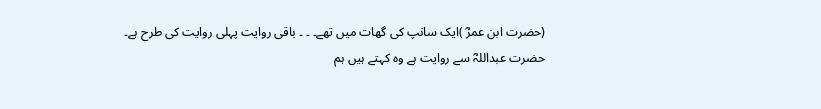(حضرت ابن عمرؓ )ایک سانپ کی گھات میں تھے۔ ۔ ۔ باقی روایت پہلی روایت کی طرح ہے۔
حضرت عبداللہؓ سے روایت ہے وہ کہتے ہیں ہم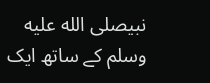نبیصلى الله عليه وسلم کے ساتھ ایک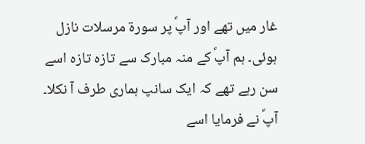غار میں تھے اور آپؐ پر سورۃ مرسلات نازل ہوئی۔ ہم آپؐ کے منہ مبارک سے تازہ تازہ اسے سن رہے تھے کہ ایک سانپ ہماری طرف آ نکلا۔ آپؐ نے فرمایا اسے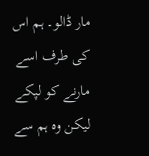مار ڈالو۔ ہم اس کی طرف اسے مارنے کو لپکے لیکن وہ ہم سے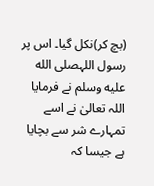(بچ کر)نکل گیا۔ اس پر رسول اللہصلى الله عليه وسلم نے فرمایا اللہ تعالیٰ نے اسے تمہارے شر سے بچایا ہے جیسا کہ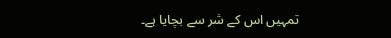تمہیں اس کے شر سے بچایا ہے۔